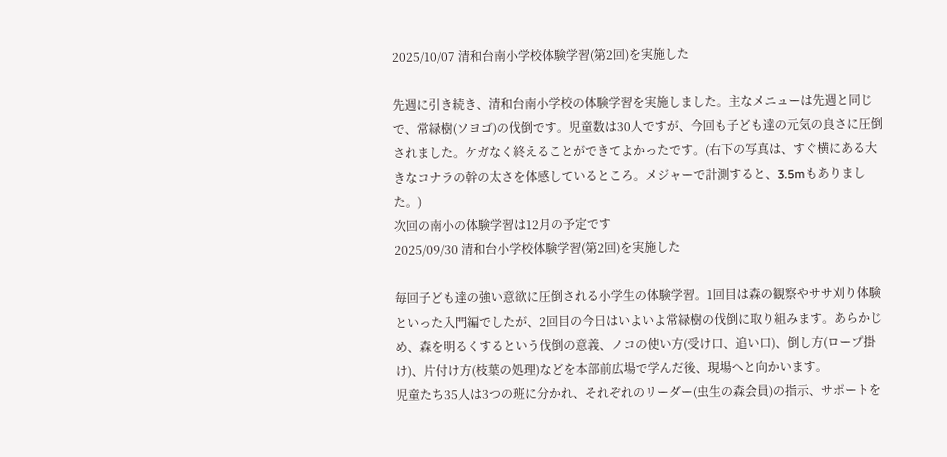2025/10/07 清和台南小学校体験学習(第2回)を実施した

先週に引き続き、清和台南小学校の体験学習を実施しました。主なメニューは先週と同じで、常緑樹(ソヨゴ)の伐倒です。児童数は30人ですが、今回も子ども達の元気の良さに圧倒されました。ケガなく終えることができてよかったです。(右下の写真は、すぐ横にある大きなコナラの幹の太さを体感しているところ。メジャーで計測すると、3.5mもありました。)
次回の南小の体験学習は12月の予定です
2025/09/30 清和台小学校体験学習(第2回)を実施した

毎回子ども達の強い意欲に圧倒される小学生の体験学習。1回目は森の観察やササ刈り体験といった入門編でしたが、2回目の今日はいよいよ常緑樹の伐倒に取り組みます。あらかじめ、森を明るくするという伐倒の意義、ノコの使い方(受け口、追い口)、倒し方(ロープ掛け)、片付け方(枝葉の処理)などを本部前広場で学んだ後、現場へと向かいます。
児童たち35人は3つの班に分かれ、それぞれのリーダー(虫生の森会員)の指示、サポートを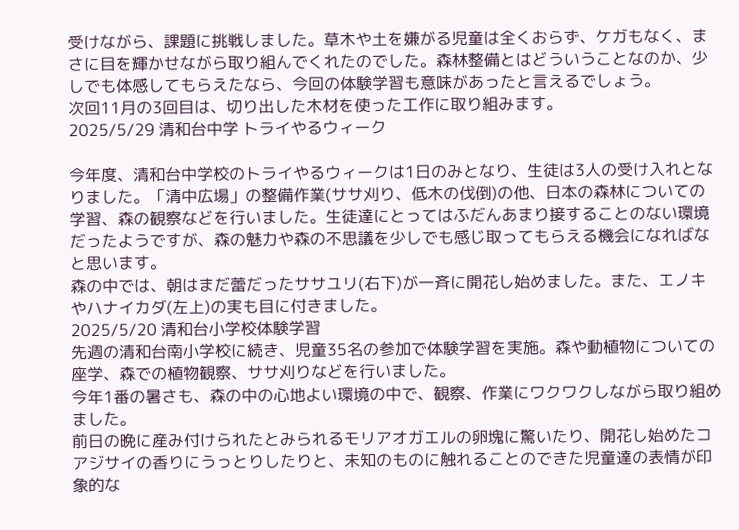受けながら、課題に挑戦しました。草木や土を嫌がる児童は全くおらず、ケガもなく、まさに目を輝かせながら取り組んでくれたのでした。森林整備とはどういうことなのか、少しでも体感してもらえたなら、今回の体験学習も意味があったと言えるでしょう。
次回11月の3回目は、切り出した木材を使った工作に取り組みます。
2025/5/29 清和台中学 トライやるウィーク

今年度、清和台中学校のトライやるウィークは1日のみとなり、生徒は3人の受け入れとなりました。「清中広場」の整備作業(ササ刈り、低木の伐倒)の他、日本の森林についての学習、森の観察などを行いました。生徒達にとってはふだんあまり接することのない環境だったようですが、森の魅力や森の不思議を少しでも感じ取ってもらえる機会になればなと思います。
森の中では、朝はまだ蕾だったササユリ(右下)が一斉に開花し始めました。また、エノキやハナイカダ(左上)の実も目に付きました。
2025/5/20 清和台小学校体験学習
先週の清和台南小学校に続き、児童35名の参加で体験学習を実施。森や動植物についての座学、森での植物観察、ササ刈りなどを行いました。
今年1番の暑さも、森の中の心地よい環境の中で、観察、作業にワクワクしながら取り組めました。
前日の晩に産み付けられたとみられるモリアオガエルの卵塊に驚いたり、開花し始めたコアジサイの香りにうっとりしたりと、未知のものに触れることのできた児童達の表情が印象的な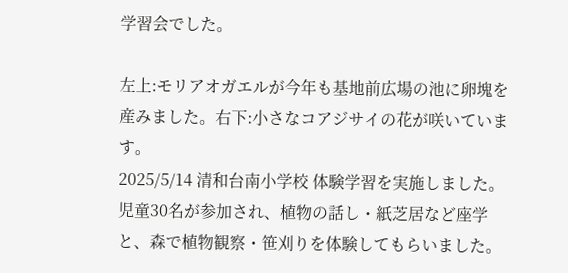学習会でした。

左上:モリアオガエルが今年も基地前広場の池に卵塊を産みました。右下:小さなコアジサイの花が咲いています。
2025/5/14 清和台南小学校 体験学習を実施しました。
児童30名が参加され、植物の話し・紙芝居など座学と、森で植物観察・笹刈りを体験してもらいました。